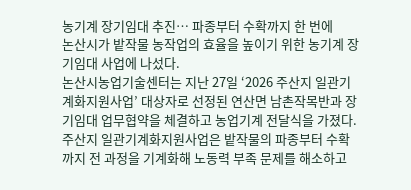농기계 장기임대 추진… 파종부터 수확까지 한 번에
논산시가 밭작물 농작업의 효율을 높이기 위한 농기계 장기임대 사업에 나섰다.
논산시농업기술센터는 지난 27일 ‘2026 주산지 일관기계화지원사업’ 대상자로 선정된 연산면 남촌작목반과 장기임대 업무협약을 체결하고 농업기계 전달식을 가졌다.
주산지 일관기계화지원사업은 밭작물의 파종부터 수확까지 전 과정을 기계화해 노동력 부족 문제를 해소하고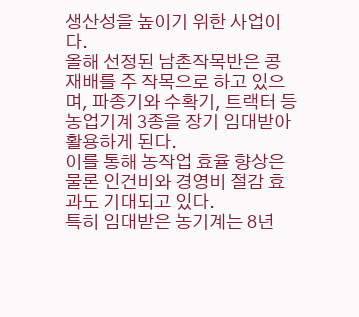생산성을 높이기 위한 사업이다.
올해 선정된 남촌작목반은 콩 재배를 주 작목으로 하고 있으며, 파종기와 수확기, 트랙터 등 농업기계 3종을 장기 임대받아 활용하게 된다.
이를 통해 농작업 효율 향상은 물론 인건비와 경영비 절감 효과도 기대되고 있다.
특히 임대받은 농기계는 8년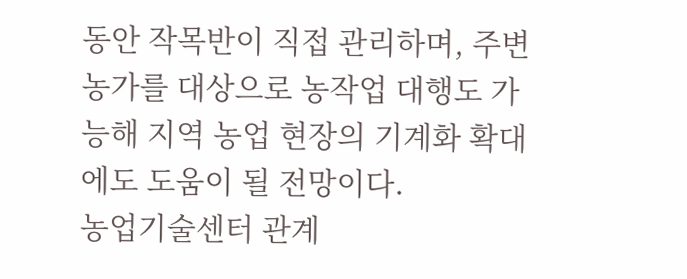동안 작목반이 직접 관리하며, 주변 농가를 대상으로 농작업 대행도 가능해 지역 농업 현장의 기계화 확대에도 도움이 될 전망이다.
농업기술센터 관계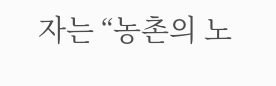자는 “농촌의 노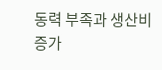동력 부족과 생산비 증가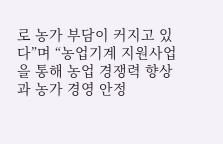로 농가 부담이 커지고 있다”며 “농업기계 지원사업을 통해 농업 경쟁력 향상과 농가 경영 안정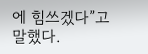에 힘쓰겠다”고 말했다.